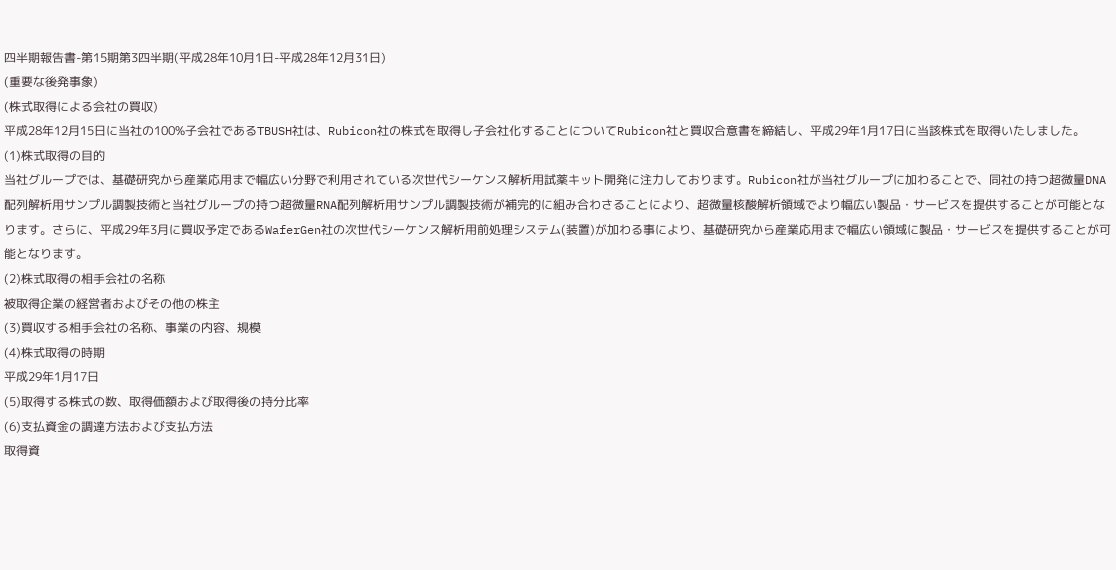四半期報告書-第15期第3四半期(平成28年10月1日-平成28年12月31日)
(重要な後発事象)
(株式取得による会社の買収)
平成28年12月15日に当社の100%子会社であるTBUSH社は、Rubicon社の株式を取得し子会社化することについてRubicon社と買収合意書を締結し、平成29年1月17日に当該株式を取得いたしました。
(1)株式取得の目的
当社グループでは、基礎研究から産業応用まで幅広い分野で利用されている次世代シーケンス解析用試薬キット開発に注力しております。Rubicon社が当社グループに加わることで、同社の持つ超微量DNA配列解析用サンプル調製技術と当社グループの持つ超微量RNA配列解析用サンプル調製技術が補完的に組み合わさることにより、超微量核酸解析領域でより幅広い製品・サービスを提供することが可能となります。さらに、平成29年3月に買収予定であるWaferGen社の次世代シーケンス解析用前処理システム(装置)が加わる事により、基礎研究から産業応用まで幅広い領域に製品・サービスを提供することが可能となります。
(2)株式取得の相手会社の名称
被取得企業の経営者およびその他の株主
(3)買収する相手会社の名称、事業の内容、規模
(4)株式取得の時期
平成29年1月17日
(5)取得する株式の数、取得価額および取得後の持分比率
(6)支払資金の調達方法および支払方法
取得資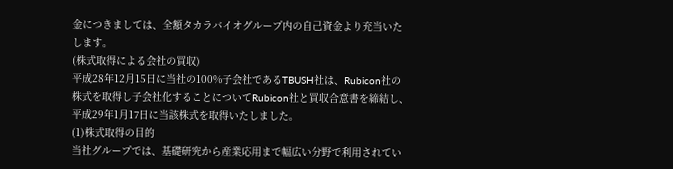金につきましては、全額タカラバイオグループ内の自己資金より充当いたします。
(株式取得による会社の買収)
平成28年12月15日に当社の100%子会社であるTBUSH社は、Rubicon社の株式を取得し子会社化することについてRubicon社と買収合意書を締結し、平成29年1月17日に当該株式を取得いたしました。
(1)株式取得の目的
当社グループでは、基礎研究から産業応用まで幅広い分野で利用されてい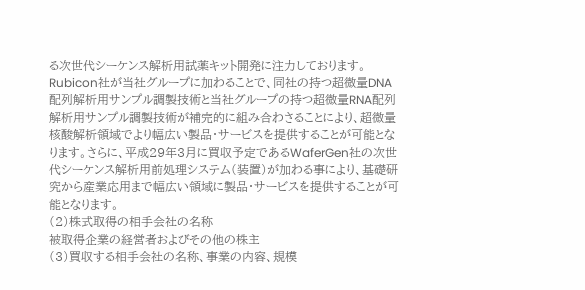る次世代シーケンス解析用試薬キット開発に注力しております。Rubicon社が当社グループに加わることで、同社の持つ超微量DNA配列解析用サンプル調製技術と当社グループの持つ超微量RNA配列解析用サンプル調製技術が補完的に組み合わさることにより、超微量核酸解析領域でより幅広い製品・サービスを提供することが可能となります。さらに、平成29年3月に買収予定であるWaferGen社の次世代シーケンス解析用前処理システム(装置)が加わる事により、基礎研究から産業応用まで幅広い領域に製品・サービスを提供することが可能となります。
(2)株式取得の相手会社の名称
被取得企業の経営者およびその他の株主
(3)買収する相手会社の名称、事業の内容、規模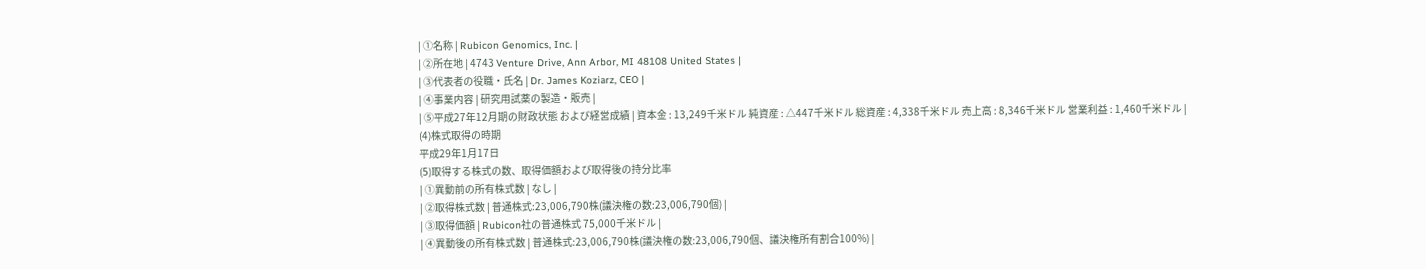| ①名称 | Rubicon Genomics, Inc. |
| ②所在地 | 4743 Venture Drive, Ann Arbor, MI 48108 United States |
| ③代表者の役職・氏名 | Dr. James Koziarz, CEO |
| ④事業内容 | 研究用試薬の製造・販売 |
| ⑤平成27年12月期の財政状態 および経営成績 | 資本金 : 13,249千米ドル 純資産 : △447千米ドル 総資産 : 4,338千米ドル 売上高 : 8,346千米ドル 営業利益 : 1,460千米ドル |
(4)株式取得の時期
平成29年1月17日
(5)取得する株式の数、取得価額および取得後の持分比率
| ①異動前の所有株式数 | なし |
| ②取得株式数 | 普通株式:23,006,790株(議決権の数:23,006,790個) |
| ③取得価額 | Rubicon社の普通株式 75,000千米ドル |
| ④異動後の所有株式数 | 普通株式:23,006,790株(議決権の数:23,006,790個、議決権所有割合100%) |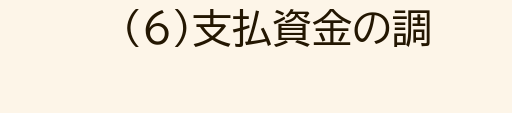(6)支払資金の調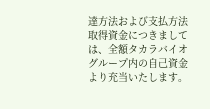達方法および支払方法
取得資金につきましては、全額タカラバイオグループ内の自己資金より充当いたします。